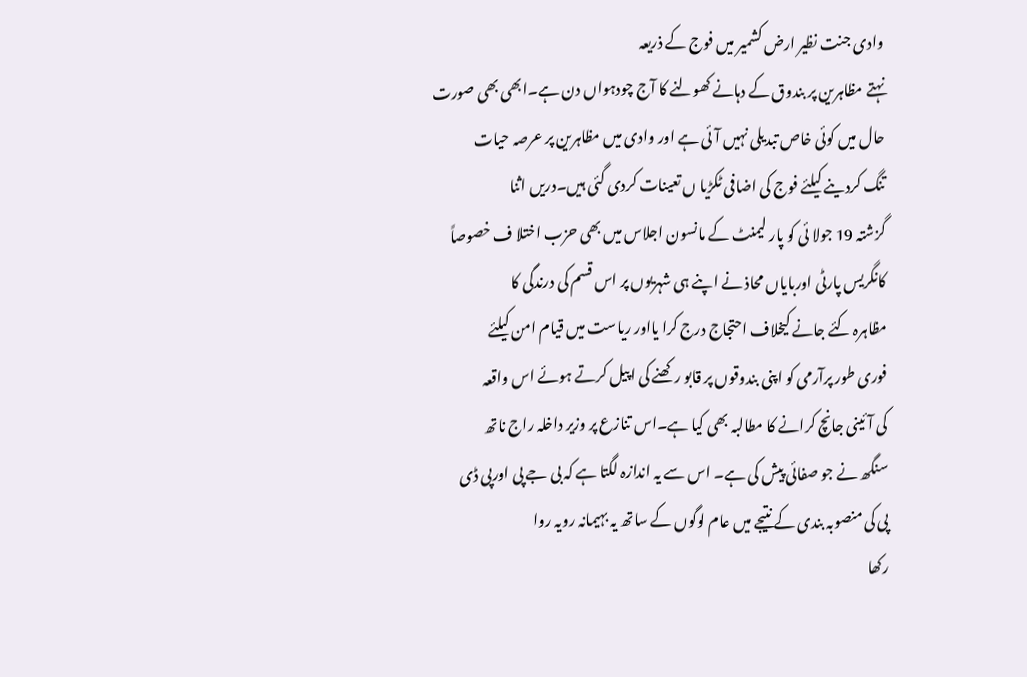وادی جنت نظیر ارض کشمیر میں فوج کے ذریعہ
نہتے مظاہرین پر بندوق کے دہانے کھولنے کا آج چودہواں دن ہے۔ابھی بھی صورت
حال میں کوئی خاص تبدیلی نہیں آ ئی ہے اور وادی میں مظاہرین پر عرصہ حیات
تنگ کردینے کیلئے فوج کی اضافی ٹکڑیا ں تعینات کردی گئی ہیں۔دریں اثنا
گزشتہ 19 جولا ئی کو پار لیمنٹ کے مانسون اجلاس میں بھی حزب اختلا ف خصوصاً
کانگریس پارٹی اوربایاں محاذ نے اپنے ہی شہریوں پر اس قسم کی درندگی کا
مظاہرہ کئے جانے کیخلاف احتجاج درج کرا یااور ریاست میں قیام امن کیلئے
فوری طور پرآرمی کو اپنی بندوقوں پر قابو رکھنے کی اپیل کرتے ہوئے اس واقعہ
کی آئینی جانچ کرانے کا مطالبہ بھی کیا ہے۔اس تنازع پر وزیر داخلہ راج ناتھ
سنگھ نے جو صفائی پیش کی ہے۔ اس سے یہ اندازہ لگتا ہے کہ بی جے پی اورپی ڈی
پی کی منصوبہ بندی کے نتیجے میں عام لوگوں کے ساتھ یہ بہیمانہ رویہ روا
رکھا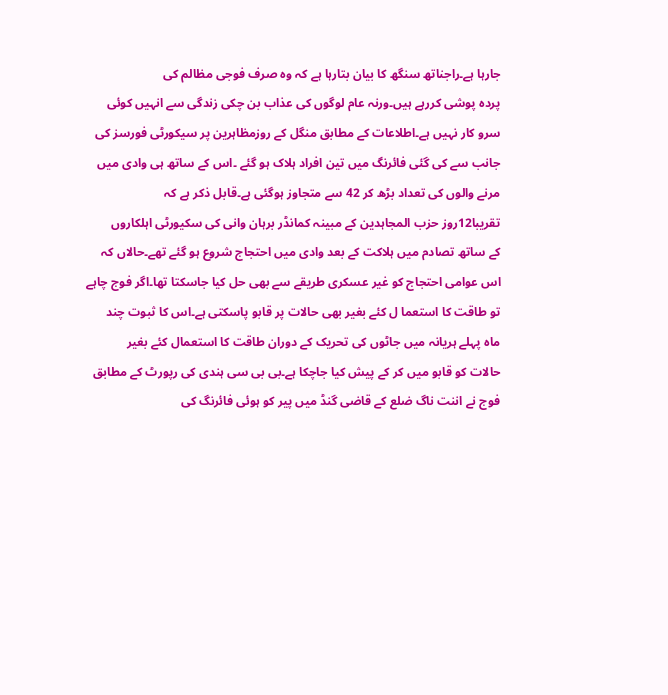جارہا ہے۔راجناتھ سنگھ کا بیان بتارہا ہے کہ وہ صرف فوجی مظالم کی
پردہ پوشی کررہے ہیں۔ورنہ عام لوگوں کی عذاب بن چکی زندگی سے انہیں کوئی
سرو کار نہیں ہے۔اطلاعات کے مطابق منگل کے روزمظاہرین پر سیکورٹی فورسز کی
جانب سے کی گئی فائرنگ میں تین افراد ہلاک ہو گئے ۔اس کے ساتھ ہی وادی میں
مرنے والوں کی تعداد بڑھ کر 42 سے متجاوز ہوگئی ہے۔قابل ذکر ہے کہ
تقریبا12روز حزب المجاہدین کے مبینہ کمانڈر برہان وانی کی سکیورٹی اہلکاروں
کے ساتھ تصادم میں ہلاکت کے بعد وادی میں احتجاج شروع ہو گئے تھے۔حالاں کہ
اس عوامی احتجاج کو غیر عسکری طریقے سے بھی حل کیا جاسکتا تھا۔اگر فوج چاہے
تو طاقت کا استعما ل کئے بغیر بھی حالات پر قابو پاسکتی ہے۔اس کا ثبوت چند
ماہ پہلے ہریانہ میں جاٹوں کی تحریک کے دوران طاقت کا استعمال کئے بغیر
حالات کو قابو میں کر کے پیش کیا جاچکا ہے۔بی بی سی ہندی کی رپورٹ کے مطابق
فوج نے اننت ناگ ضلع کے قاضی گنڈ میں پیر کو ہوئی فائرنگ کی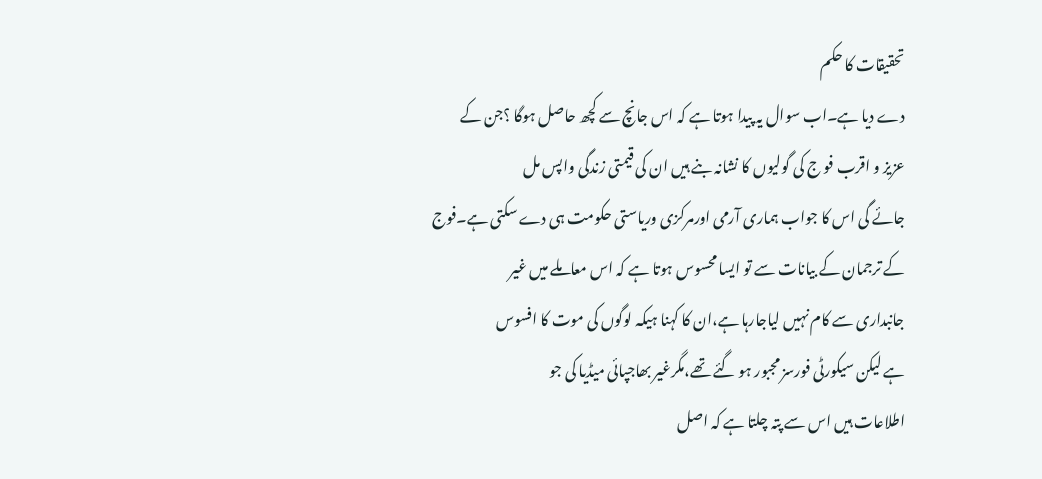تحقیقات کا حکم
دے دیا ہے۔اب سوال یہ پیدا ہوتا ہے کہ اس جانچ سے کچھ حاصل ہوگا ؟جن کے
عزیز و اقرب فو ج کی گولیوں کا نشانہ بنے ہیں ان کی قیمتی زندگی واپس مل
جائے گی اس کا جواب ہماری آرمی اورمرکزی وریاستی حکومت ہی دے سکتی ہے۔فوج
کے ترجمان کے بیانات سے تو ایسا محسوس ہوتا ہے کہ اس معاملے میں غیر
جانبداری سے کام نہیں لیاجارہا ہے،ان کا کہنا ہیکہ لوگوں کی موت کا افسوس
ہے لیکن سیکورٹی فورسز مجبور ہو گئے تھے،مگرغیر بھاجپائی میڈیا کی جو
اطلاعات ہیں اس سے پتہ چلتا ہے کہ اصل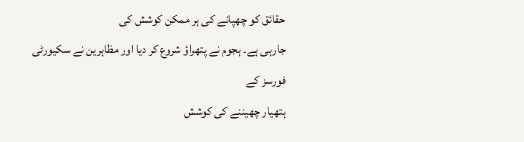حقائق کو چھپانے کی ہر ممکن کوشش کی
جارہی ہے۔ ہجوم نے پتھراؤ شروع کر دیا اور مظاہرین نے سکیورٹی فورسز کے
ہتھیار چھیننے کی کوشش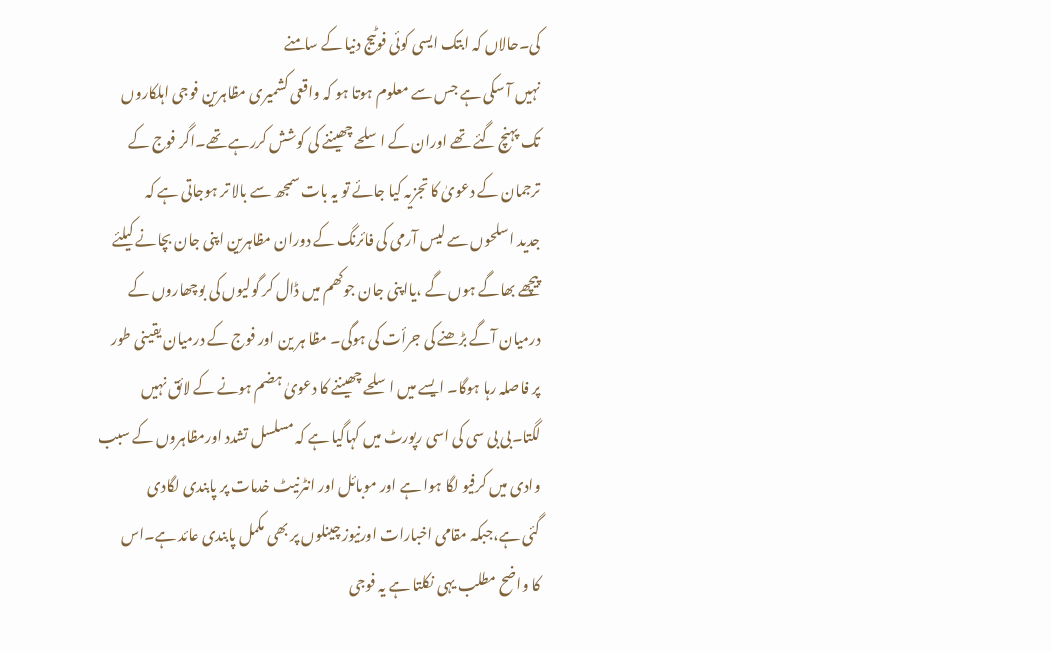کی۔حالاں کہ ابتک ایسی کوئی فوٹیج دنیا کے سامنے
نہیں آ سکی ہے جس سے معلوم ہوتا ہو کہ واقعی کشمیری مظاہرین فوجی اہلکاروں
تک پہنچ گئے تھے اوران کے اسلحے چھیننے کی کوشش کررہے تھے۔اگر فوج کے
ترجمان کے دعویٰ کا تجزیہ کیا جائے تو یہ بات سمجھ سے بالا تر ہوجاتی ہے کہ
جدید اسلحوں سے لیس آرمی کی فائرنگ کے دوران مظاہرین اپنی جان بچانے کیلئے
پیچھے بھاگے ہوں گے ،یااپنی جان جوکھم میں ڈال کر گولیوں کی بوچھاروں کے
درمیان آگے بڑھنے کی جرأت کی ہوگی۔ مظا ہر ین اور فوج کے درمیان یقینی طور
پر فاصلہ رہا ہوگا۔ ایسے میں اسلحے چھیننے کا دعویٰ ہضم ہونے کے لائق نہیں
لگتا۔بی بی سی کی اسی رپورٹ میں کہاگیا ہے کہ مسلسل تشدد اورمظاہروں کے سبب
وادی میں کرفیو لگا ہوا ہے اور موبائل اور انٹرنیٹ خدمات پر پابندی لگادی
گئی ہے،جبکہ مقامی اخبارات اورنیوز چینلوں پر بھی مکمل پابندی عائد ہے۔اس
کا واضح مطلب یہی نکلتا ہے یہ فوجی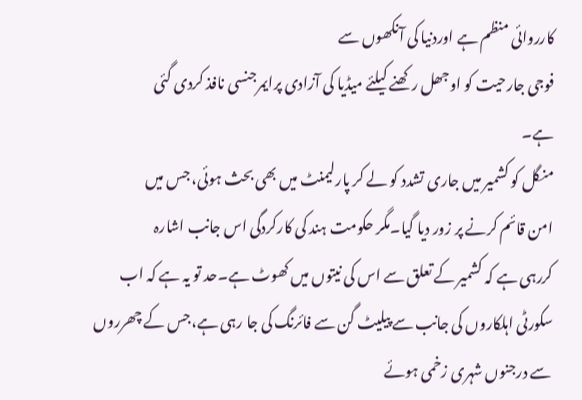کارروائی منظم ہے اوردنیا کی آنکھوں سے
فوجی جارحیت کو اوجھل رکھنے کیلئے میڈیا کی آزادی پرایمرجنسی نافذ کردی گئی
ہے۔
منگل کو کشمیر میں جاری تشدد کو لے کر پارلیمنٹ میں بھی بحث ہوئی، جس میں
امن قائم کرنے پر زور دیا گیا۔مگر حکومت ہند کی کارکردگی اس جانب اشارہ
کررہی ہے کہ کشمیر کے تعلق سے اس کی نیتوں میں کھوٹ ہے۔حد تو یہ ہے کہ اب
سکورٹی اہلکاروں کی جانب سے پیلیٹ گن سے فائرنگ کی جا رہی ہے،جس کے چھرروں
سے درجنوں شہری زخمی ہوئے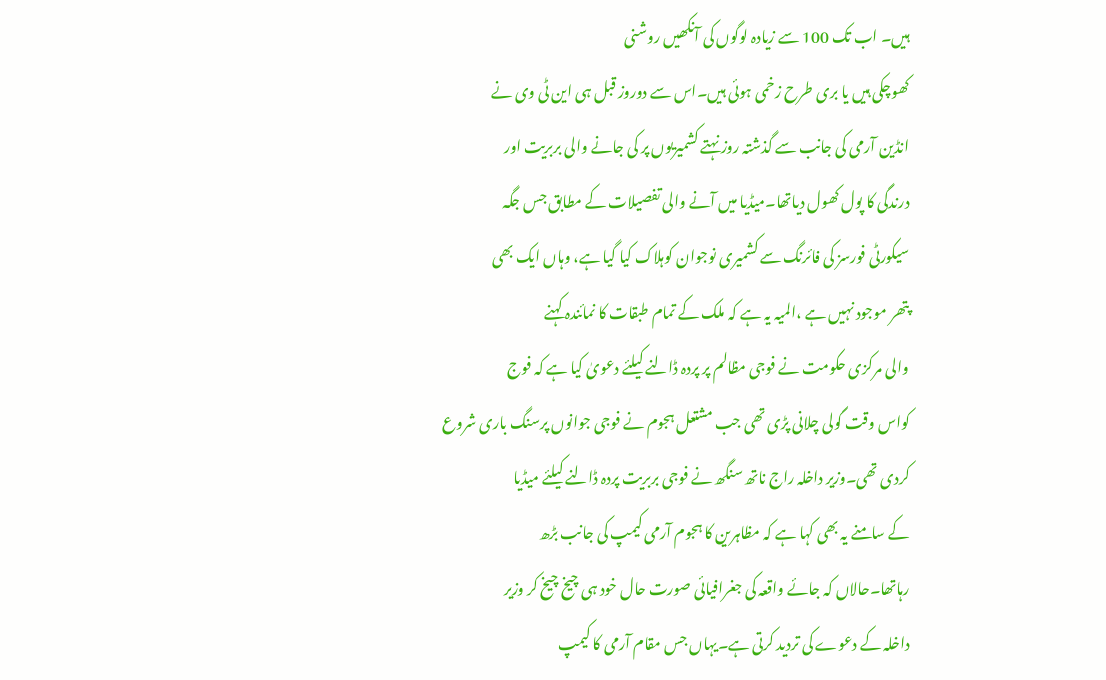ہیں۔ اب تک 100 سے زیادہ لوگوں کی آنکھیں روشنی
کھوچکی ہیں یا بری طرح زخمی ہوئی ہیں۔اس سے دوروز قبل ہی این ٹی وی نے
انڈین آرمی کی جانب سے گذشتہ روز نہتے کشمیریوں پر کی جانے والی بربریت اور
درندگی کا پول کھول دیاتھا۔میڈیا میں آنے والی تفصیلات کے مطابق جس جگہ
سیکورٹی فورسز کی فائرنگ سے کشمیری نوجوان کوہلاک کیا گیا ہے، وہاں ایک بھی
پتھر موجود نہیں ہے ،المیہ یہ ہے کہ ملک کے تمام طبقات کا نمائندہ کہنے
والی مرکزی حکومت نے فوجی مظالم پر پردہ ڈالنے کیلئے دعویٰ کیا ہے کہ فوج
کواس وقت گولی چلانی پڑی تھی جب مشتعل ہجوم نے فوجی جوانوں پرسنگ باری شروع
کردی تھی۔وزیر داخلہ راج ناتھ سنگھ نے فوجی بربریت پردہ ڈالنے کیلئے میڈیا
کے سامنے یہ بھی کہا ہے کہ مظاہرین کا ہجوم آرمی کیمپ کی جانب بڑھ
رہاتھا۔حالاں کہ جائے واقعہ کی جغرافیائی صورت حال خود ہی چیخ چیخ کر وزیر
داخلہ کے دعوے کی تردید کرتی ہے۔یہاں جس مقام آرمی کا کیمپ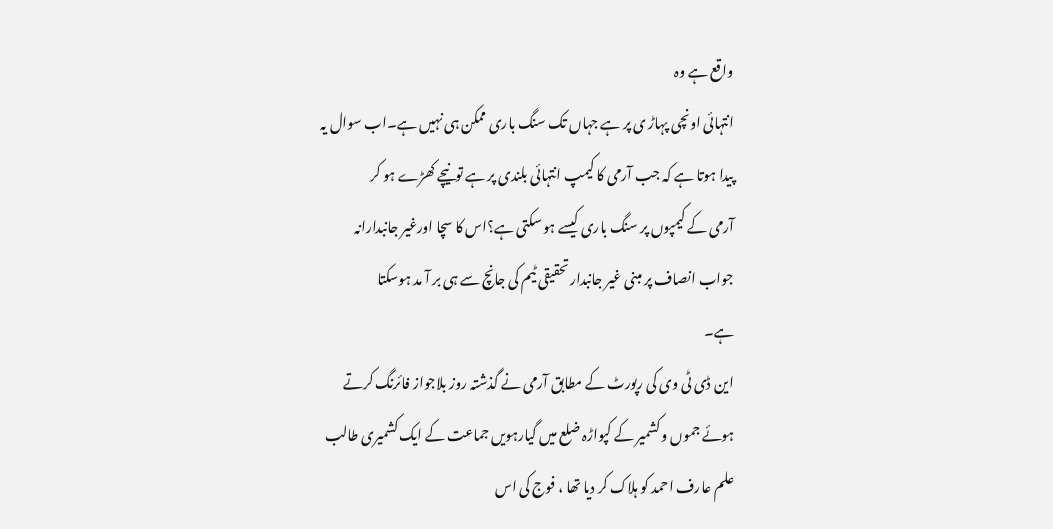واقع ہے وہ
انتہائی اونچی پہاڑ ی پر ہے جہاں تک سنگ باری ممکن ہی نہیں ہے۔اب سوال یہ
پیدا ہوتا ہے کہ جب آرمی کا کیمپ انتہائی بلندی پر ہے تونیچے کھڑے ہو کر
آرمی کے کیمپوں پر سنگ باری کیسے ہو سکتی ہے؟اس کا سچا اورغیر جانبدارانہ
جواب انصاف پر مبنی غیر جانبدار تحقیقی ٹیم کی جانچ سے ہی بر آ مد ہوسکتا
ہے۔
این ڈی ٹی وی کی رپورٹ کے مطابق آرمی نے گذشتہ روز بلاجواز فائرنگ کرتے
ہوئے جموں و کشمیر کے کپواڑہ ضلع میں گیارہویں جماعت کے ایک کشمیری طالب
علم عارف احمد کو ہلاک کر دیا تھا ، فوج کی اس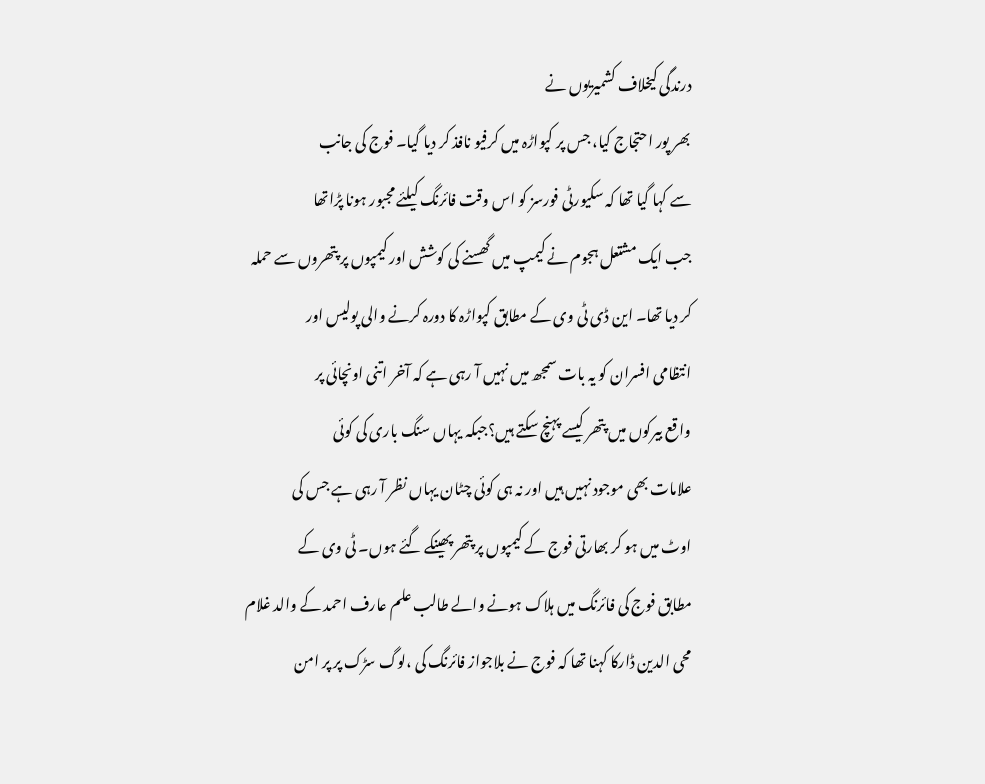درندگی کیخلاف کشمیریوں نے
بھر پور احتجاج کیا، جس پر کپواڑہ میں کرفیو نافذ کر دیا گیا۔ فوج کی جانب
سے کہا گیا تھا کہ سکیورٹی فورسز کو اس وقت فائرنگ کیلئے مجبور ہونا پڑاتھا
جب ایک مشتعل ہجوم نے کیمپ میں گھسنے کی کوشش اور کیمپوں پر پتھروں سے حملہ
کر دیا تھا۔ این ڈی ٹی وی کے مطابق کپواڑہ کا دورہ کرنے والی پولیس اور
انتظامی افسران کو یہ بات سمجھ میں نہیں آ رہی ہے کہ آخر اتنی اونچائی پر
واقع بیرکوں میں پتھر کیسے پہنچ سکتے ہیں؟جبکہ یہاں سنگ باری کی کوئی
علامات بھی موجود نہیں ہیں اور نہ ہی کوئی چٹان یہاں نظر آ رہی ہے جس کی
اوٹ میں ہو کر بھارتی فوج کے کیمپوں پر پتھر پھینکے گئے ہوں۔ ٹی وی کے
مطابق فوج کی فائرنگ میں ہلاک ہونے والے طالب علم عارف احمد کے والد غلام
محی الدین ڈارکا کہنا تھا کہ فوج نے بلاجواز فائرنگ کی ،لوگ سڑک پر پر امن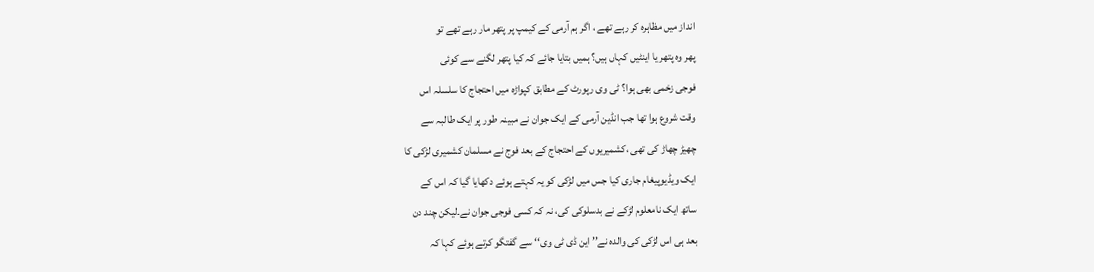انداز میں مظاہرہ کر رہے تھے ، اگر ہم آرمی کے کیمپ پر پتھر مار رہے تھے تو
پھر وہ پتھر یا اینٹیں کہاں ہیں؟ ہمیں بتایا جائے کہ کیا پتھر لگنے سے کوئی
فوجی زخمی بھی ہوا؟ ٹی وی رپورٹ کے مطابق کپواڑہ میں احتجاج کا سلسلہ اس
وقت شروع ہوا تھا جب انڈین آرمی کے ایک جوان نے مبینہ طور پر ایک طالبہ سے
چھیڑ چھاڑ کی تھی ،کشمیریوں کے احتجاج کے بعد فوج نے مسلمان کشمیری لڑکی کا
ایک ویڈیوپیغام جاری کیا جس میں لڑکی کو یہ کہتے ہوئے دکھایا گیا کہ اس کے
ساتھ ایک نامعلوم لڑکے نے بدسلوکی کی، نہ کہ کسی فوجی جوان نے۔لیکن چند دن
بعد ہی اس لڑکی کی والدہ نے’’ این ڈی ٹی وی‘‘ سے گفتگو کرتے ہوئے کہا کہ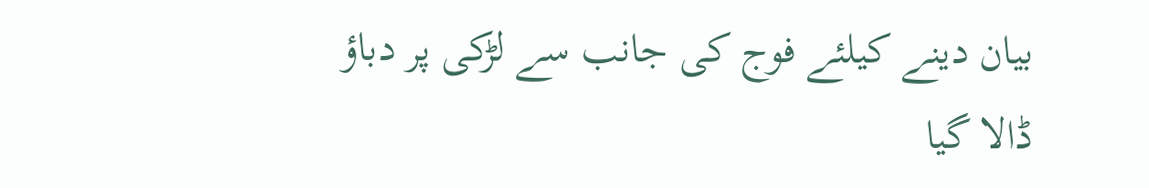بیان دینے کیلئے فوج کی جانب سے لڑکی پر دباؤ ڈالا گیا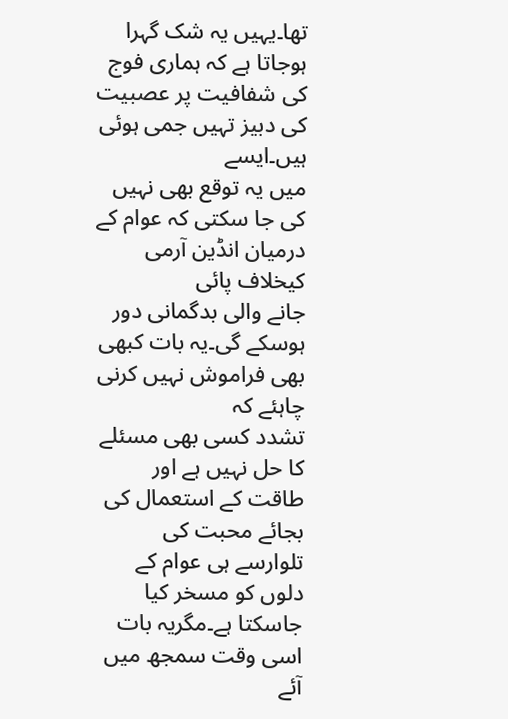تھا۔یہیں یہ شک گہرا
ہوجاتا ہے کہ ہماری فوج کی شفافیت پر عصبیت کی دبیز تہیں جمی ہوئی ہیں۔ایسے
میں یہ توقع بھی نہیں کی جا سکتی کہ عوام کے درمیان انڈین آرمی کیخلاف پائی
جانے والی بدگمانی دور ہوسکے گی۔یہ بات کبھی بھی فراموش نہیں کرنی چاہئے کہ
تشدد کسی بھی مسئلے کا حل نہیں ہے اور طاقت کے استعمال کی بجائے محبت کی
تلوارسے ہی عوام کے دلوں کو مسخر کیا جاسکتا ہے۔مگریہ بات اسی وقت سمجھ میں
آئے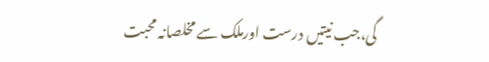گی،جب نیتیں درست اورملک سے مخلصانہ محبت